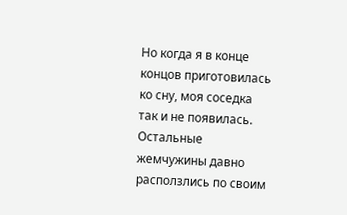Но когда я в конце концов приготовилась ко сну, моя соседка так и не появилась. Остальные жемчужины давно расползлись по своим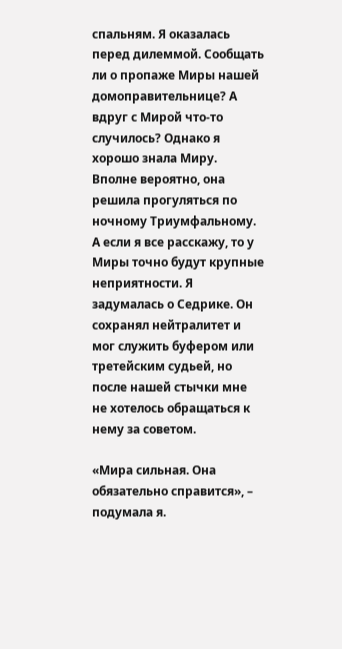спальням. Я оказалась перед дилеммой. Сообщать ли о пропаже Миры нашей домоправительнице? А вдруг с Мирой что-то случилось? Однако я хорошо знала Миру. Вполне вероятно, она решила прогуляться по ночному Триумфальному. А если я все расскажу, то у Миры точно будут крупные неприятности. Я задумалась о Седрике. Он сохранял нейтралитет и мог служить буфером или третейским судьей, но после нашей стычки мне не хотелось обращаться к нему за советом.

«Мира сильная. Она обязательно справится», – подумала я.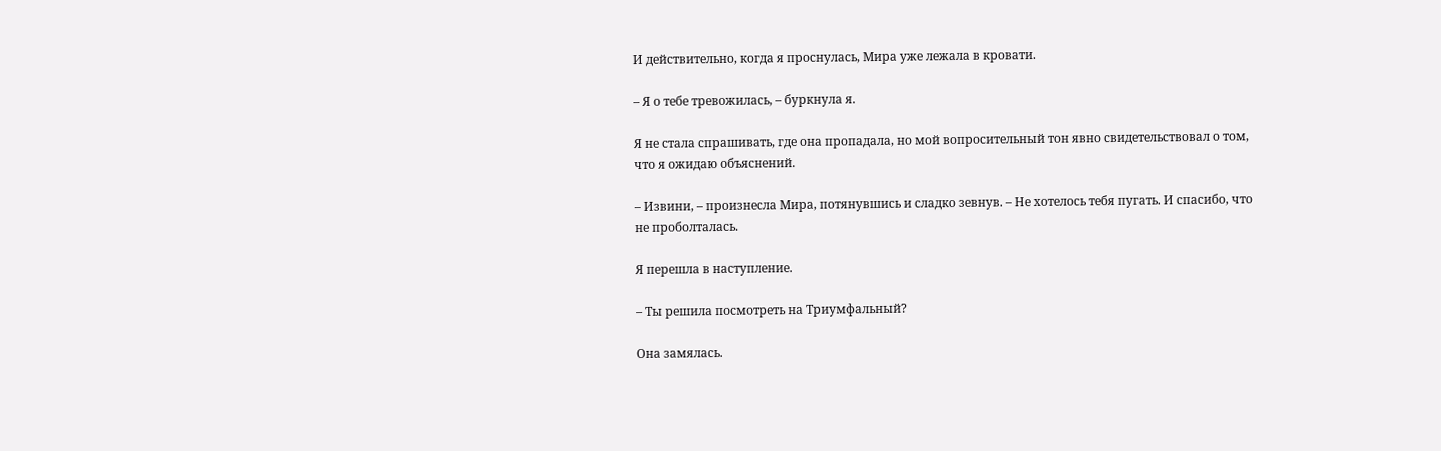И действительно, когда я проснулась, Мира уже лежала в кровати.

– Я о тебе тревожилась, – буркнула я.

Я не стала спрашивать, где она пропадала, но мой вопросительный тон явно свидетельствовал о том, что я ожидаю объяснений.

– Извини, – произнесла Мира, потянувшись и сладко зевнув. – Не хотелось тебя пугать. И спасибо, что не проболталась.

Я перешла в наступление.

– Ты решила посмотреть на Триумфальный?

Она замялась.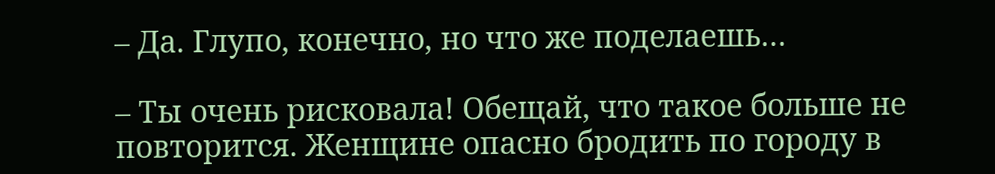– Да. Глупо, конечно, но что же поделаешь…

– Ты очень рисковала! Обещай, что такое больше не повторится. Женщине опасно бродить по городу в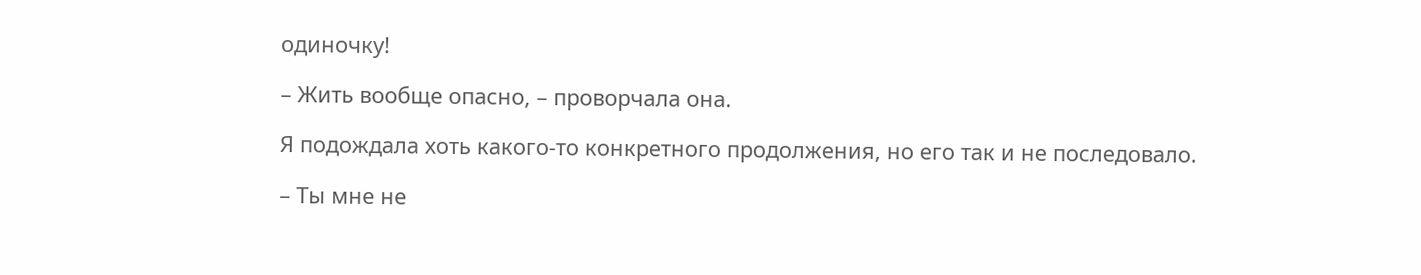одиночку!

– Жить вообще опасно, – проворчала она.

Я подождала хоть какого-то конкретного продолжения, но его так и не последовало.

– Ты мне не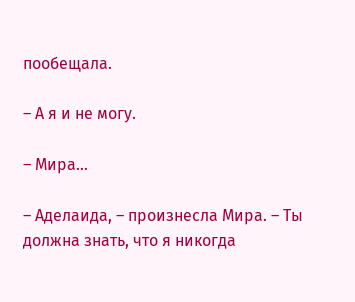пообещала.

– А я и не могу.

– Мира…

– Аделаида, – произнесла Мира. – Ты должна знать, что я никогда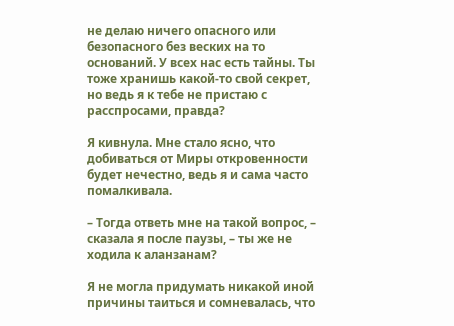не делаю ничего опасного или безопасного без веских на то оснований. У всех нас есть тайны. Ты тоже хранишь какой-то свой секрет, но ведь я к тебе не пристаю с расспросами, правда?

Я кивнула. Мне стало ясно, что добиваться от Миры откровенности будет нечестно, ведь я и сама часто помалкивала.

– Тогда ответь мне на такой вопрос, – сказала я после паузы, – ты же не ходила к аланзанам?

Я не могла придумать никакой иной причины таиться и сомневалась, что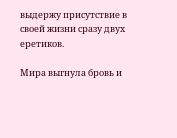выдержу присутствие в своей жизни сразу двух еретиков.

Мира выгнула бровь и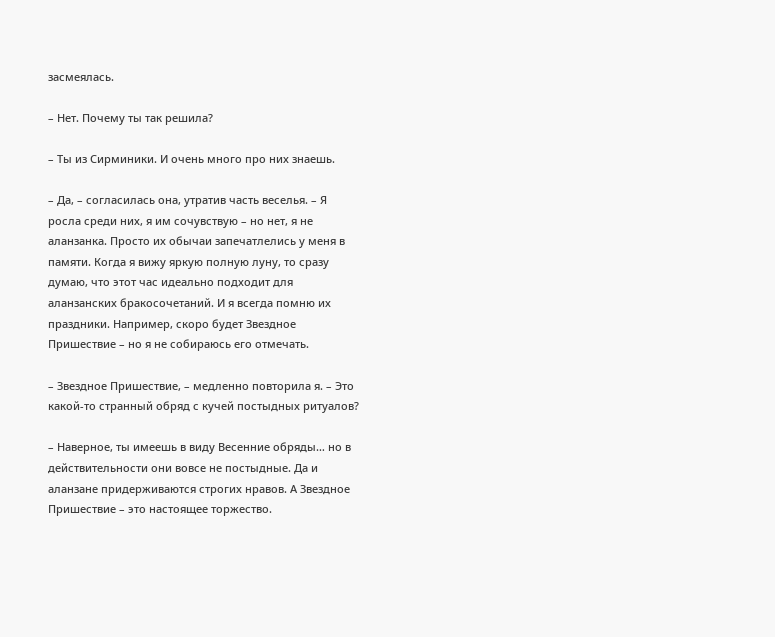засмеялась.

– Нет. Почему ты так решила?

– Ты из Сирминики. И очень много про них знаешь.

– Да, – согласилась она, утратив часть веселья. – Я росла среди них, я им сочувствую – но нет, я не аланзанка. Просто их обычаи запечатлелись у меня в памяти. Когда я вижу яркую полную луну, то сразу думаю, что этот час идеально подходит для аланзанских бракосочетаний. И я всегда помню их праздники. Например, скоро будет Звездное Пришествие – но я не собираюсь его отмечать.

– Звездное Пришествие, – медленно повторила я. – Это какой-то странный обряд с кучей постыдных ритуалов?

– Наверное, ты имеешь в виду Весенние обряды… но в действительности они вовсе не постыдные. Да и аланзане придерживаются строгих нравов. А Звездное Пришествие – это настоящее торжество.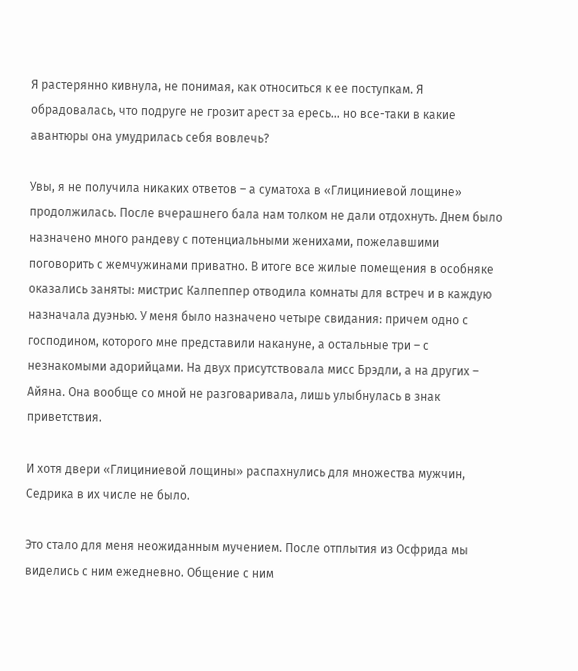Я растерянно кивнула, не понимая, как относиться к ее поступкам. Я обрадовалась, что подруге не грозит арест за ересь… но все-таки в какие авантюры она умудрилась себя вовлечь?

Увы, я не получила никаких ответов – а суматоха в «Глициниевой лощине» продолжилась. После вчерашнего бала нам толком не дали отдохнуть. Днем было назначено много рандеву с потенциальными женихами, пожелавшими поговорить с жемчужинами приватно. В итоге все жилые помещения в особняке оказались заняты: мистрис Калпеппер отводила комнаты для встреч и в каждую назначала дуэнью. У меня было назначено четыре свидания: причем одно с господином, которого мне представили накануне, а остальные три – с незнакомыми адорийцами. На двух присутствовала мисс Брэдли, а на других – Айяна. Она вообще со мной не разговаривала, лишь улыбнулась в знак приветствия.

И хотя двери «Глициниевой лощины» распахнулись для множества мужчин, Седрика в их числе не было.

Это стало для меня неожиданным мучением. После отплытия из Осфрида мы виделись с ним ежедневно. Общение с ним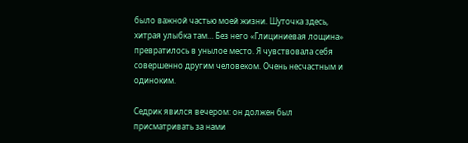было важной частью моей жизни. Шуточка здесь, хитрая улыбка там… Без него «Глициниевая лощина» превратилось в унылое место. Я чувствовала себя совершенно другим человеком. Очень несчастным и одиноким.

Седрик явился вечером: он должен был присматривать за нами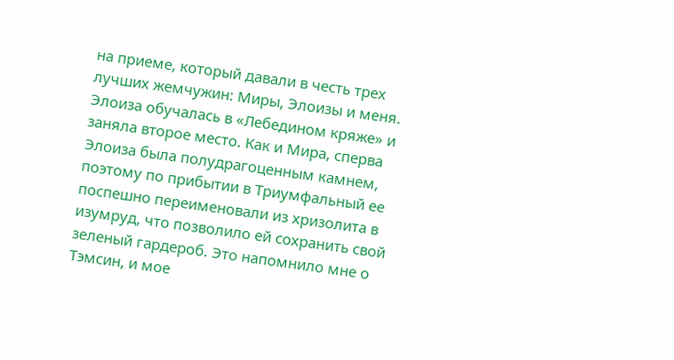на приеме, который давали в честь трех лучших жемчужин: Миры, Элоизы и меня. Элоиза обучалась в «Лебедином кряже» и заняла второе место. Как и Мира, сперва Элоиза была полудрагоценным камнем, поэтому по прибытии в Триумфальный ее поспешно переименовали из хризолита в изумруд, что позволило ей сохранить свой зеленый гардероб. Это напомнило мне о Тэмсин, и мое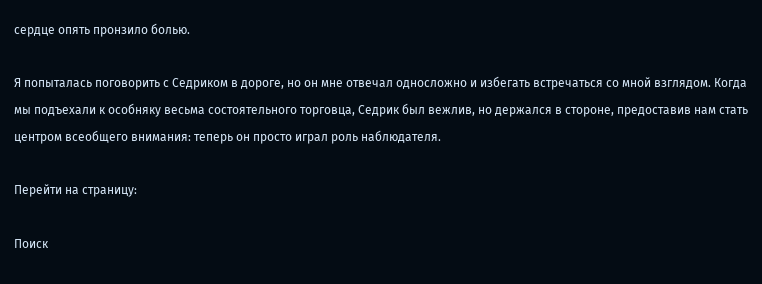сердце опять пронзило болью.

Я попыталась поговорить с Седриком в дороге, но он мне отвечал односложно и избегать встречаться со мной взглядом. Когда мы подъехали к особняку весьма состоятельного торговца, Седрик был вежлив, но держался в стороне, предоставив нам стать центром всеобщего внимания: теперь он просто играл роль наблюдателя.

Перейти на страницу:

Поиск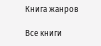Книга жанров

Все книги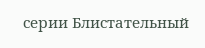серии Блистательный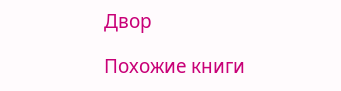Двор

Похожие книги